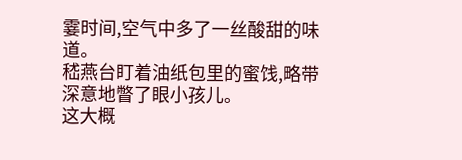霎时间,空气中多了一丝酸甜的味道。
嵇燕台盯着油纸包里的蜜饯,略带深意地瞥了眼小孩儿。
这大概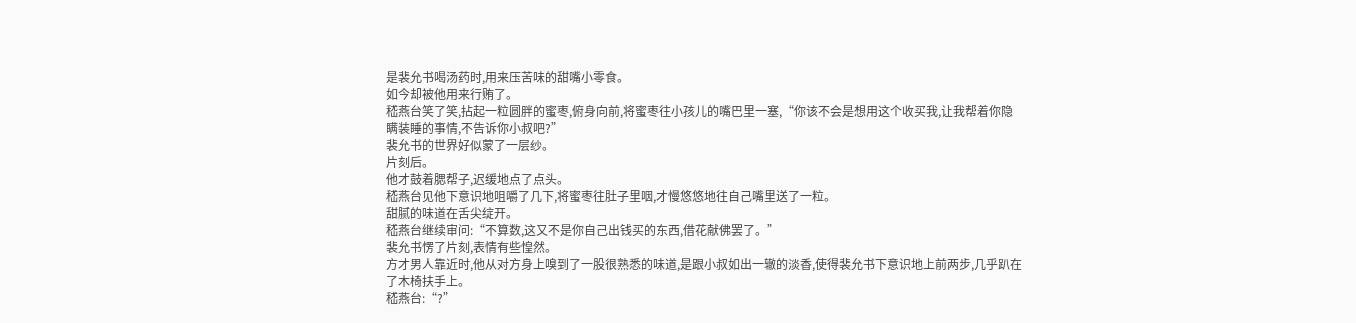是裴允书喝汤药时,用来压苦味的甜嘴小零食。
如今却被他用来行贿了。
嵇燕台笑了笑,拈起一粒圆胖的蜜枣,俯身向前,将蜜枣往小孩儿的嘴巴里一塞,“你该不会是想用这个收买我,让我帮着你隐瞒装睡的事情,不告诉你小叔吧?”
裴允书的世界好似蒙了一层纱。
片刻后。
他才鼓着腮帮子,迟缓地点了点头。
嵇燕台见他下意识地咀嚼了几下,将蜜枣往肚子里咽,才慢悠悠地往自己嘴里送了一粒。
甜腻的味道在舌尖绽开。
嵇燕台继续审问:“不算数,这又不是你自己出钱买的东西,借花献佛罢了。”
裴允书愣了片刻,表情有些惶然。
方才男人靠近时,他从对方身上嗅到了一股很熟悉的味道,是跟小叔如出一辙的淡香,使得裴允书下意识地上前两步,几乎趴在了木椅扶手上。
嵇燕台:“?”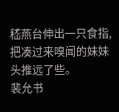嵇燕台伸出一只食指,把凑过来嗅闻的妹妹头推远了些。
裴允书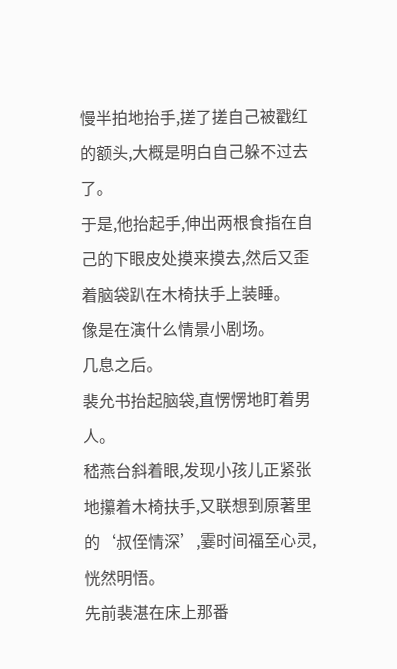慢半拍地抬手,搓了搓自己被戳红的额头,大概是明白自己躲不过去了。
于是,他抬起手,伸出两根食指在自己的下眼皮处摸来摸去,然后又歪着脑袋趴在木椅扶手上装睡。
像是在演什么情景小剧场。
几息之后。
裴允书抬起脑袋,直愣愣地盯着男人。
嵇燕台斜着眼,发现小孩儿正紧张地攥着木椅扶手,又联想到原著里的‘叔侄情深’,霎时间福至心灵,恍然明悟。
先前裴湛在床上那番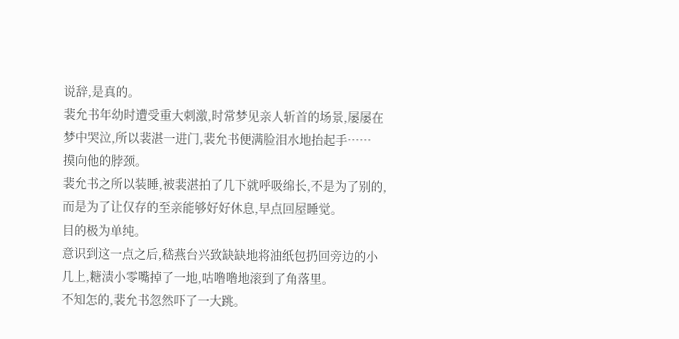说辞,是真的。
裴允书年幼时遭受重大刺激,时常梦见亲人斩首的场景,屡屡在梦中哭泣,所以裴湛一进门,裴允书便满脸泪水地抬起手……
摸向他的脖颈。
裴允书之所以装睡,被裴湛拍了几下就呼吸绵长,不是为了别的,而是为了让仅存的至亲能够好好休息,早点回屋睡觉。
目的极为单纯。
意识到这一点之后,嵇燕台兴致缺缺地将油纸包扔回旁边的小几上,糖渍小零嘴掉了一地,咕噜噜地滚到了角落里。
不知怎的,裴允书忽然吓了一大跳。